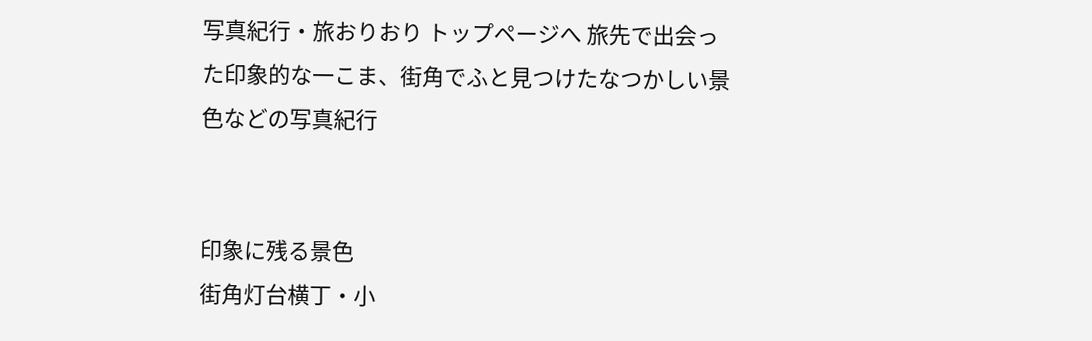写真紀行・旅おりおり トップページへ 旅先で出会った印象的な一こま、街角でふと見つけたなつかしい景色などの写真紀行


印象に残る景色
街角灯台横丁・小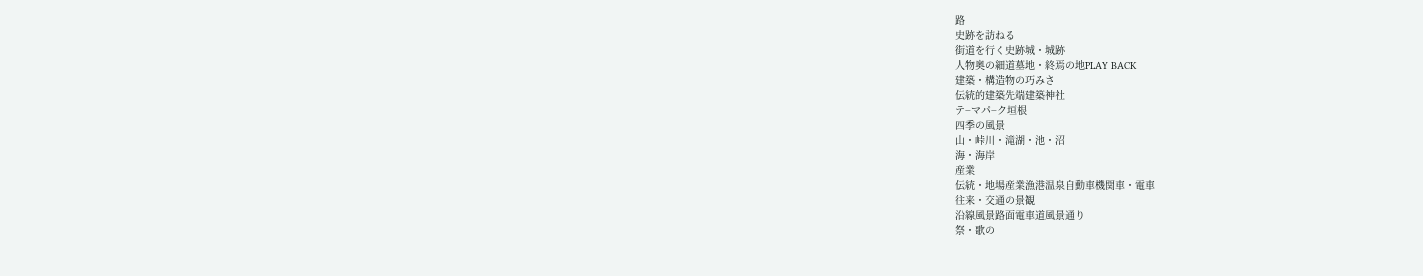路
史跡を訪ねる
街道を行く史跡城・城跡
人物奥の細道墓地・終焉の地PLAY BACK
建築・構造物の巧みさ
伝統的建築先端建築神社
テ−マパ−ク垣根
四季の風景
山・峠川・滝湖・池・沼
海・海岸
産業
伝統・地場産業漁港温泉自動車機関車・電車
往来・交通の景観
沿線風景路面電車道風景通り
祭・歌の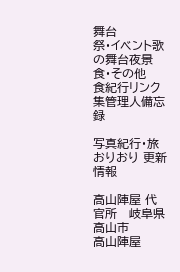舞台
祭・イベント歌の舞台夜景
食・その他
食紀行リンク集管理人備忘録

写真紀行・旅おりおり 更新情報

高山陣屋 代官所   岐阜県高山市
高山陣屋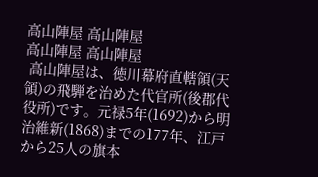高山陣屋 高山陣屋
高山陣屋 高山陣屋
 高山陣屋は、徳川幕府直轄領(天領)の飛騨を治めた代官所(後郡代役所)です。元禄5年(1692)から明治維新(1868)までの177年、江戸から25人の旗本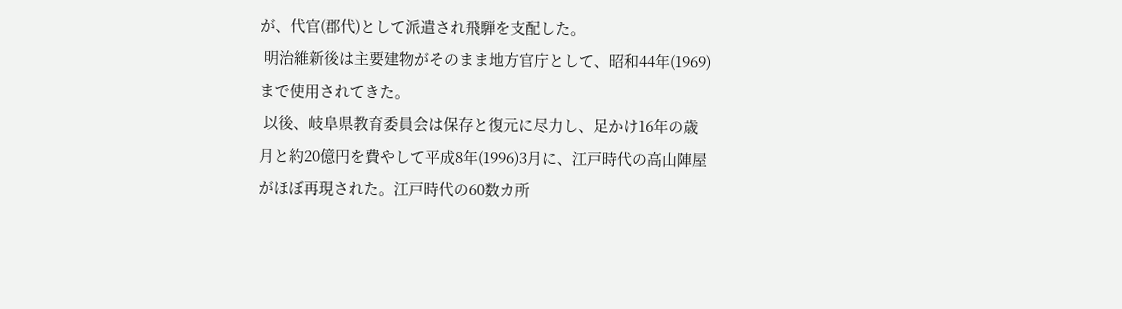が、代官(郡代)として派遣され飛騨を支配した。
 明治維新後は主要建物がそのまま地方官庁として、昭和44年(1969)まで使用されてきた。
 以後、岐阜県教育委員会は保存と復元に尽力し、足かけ16年の歳月と約20億円を費やして平成8年(1996)3月に、江戸時代の高山陣屋がほぼ再現された。江戸時代の60数カ所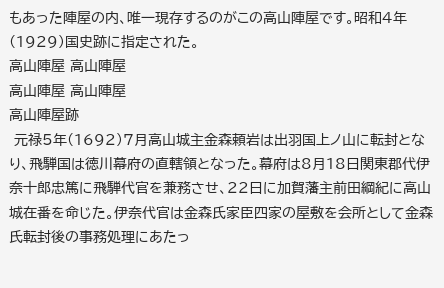もあった陣屋の内、唯一現存するのがこの高山陣屋です。昭和4年(1929)国史跡に指定された。
高山陣屋 高山陣屋
高山陣屋 高山陣屋
高山陣屋跡
 元禄5年(1692)7月高山城主金森頼岩は出羽国上ノ山に転封となり、飛騨国は徳川幕府の直轄領となった。幕府は8月18日関東郡代伊奈十郎忠篤に飛騨代官を兼務させ、22日に加賀藩主前田綱紀に高山城在番を命じた。伊奈代官は金森氏家臣四家の屋敷を会所として金森氏転封後の事務処理にあたっ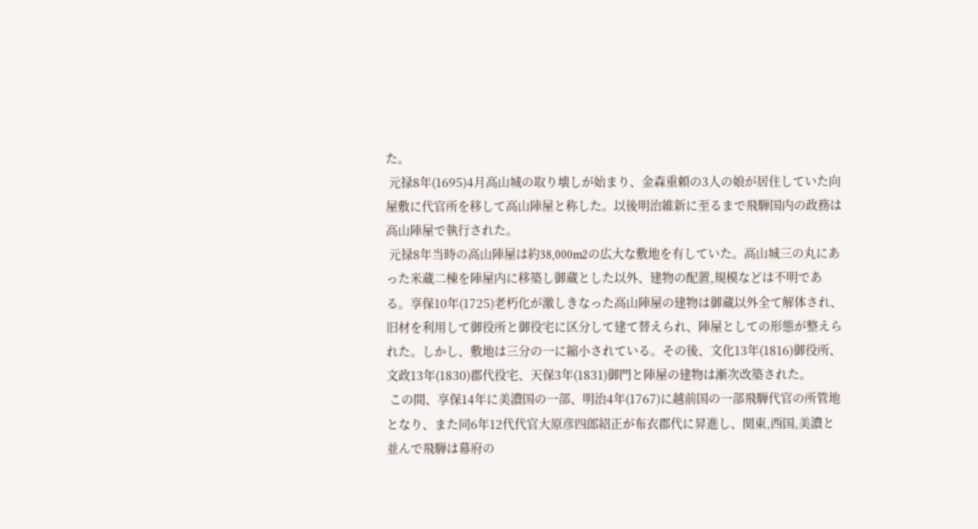た。
 元禄8年(1695)4月高山城の取り壊しが始まり、金森重頼の3人の娘が居住していた向屋敷に代官所を移して高山陣屋と称した。以後明治維新に至るまで飛騨国内の政務は高山陣屋で執行された。
 元禄8年当時の高山陣屋は約38,000m2の広大な敷地を有していた。高山城三の丸にあった米蔵二棟を陣屋内に移築し御蔵とした以外、建物の配置,規模などは不明である。享保10年(1725)老朽化が激しきなった高山陣屋の建物は御蔵以外全て解体され、旧材を利用して御役所と御役宅に区分して建て替えられ、陣屋としての形態が整えられた。しかし、敷地は三分の一に縮小されている。その後、文化13年(1816)御役所、文政13年(1830)郡代役宅、天保3年(1831)御門と陣屋の建物は漸次改築された。
 この間、享保14年に美濃国の一部、明治4年(1767)に越前国の一部飛騨代官の所管地となり、また同6年12代代官大原彦四郎紹正が布衣郡代に昇進し、関東,西国,美濃と並んで飛騨は幕府の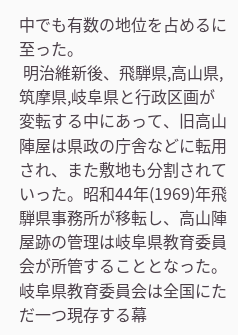中でも有数の地位を占めるに至った。
 明治維新後、飛騨県,高山県,筑摩県,岐阜県と行政区画が変転する中にあって、旧高山陣屋は県政の庁舎などに転用され、また敷地も分割されていった。昭和44年(1969)年飛騨県事務所が移転し、高山陣屋跡の管理は岐阜県教育委員会が所管することとなった。岐阜県教育委員会は全国にただ一つ現存する幕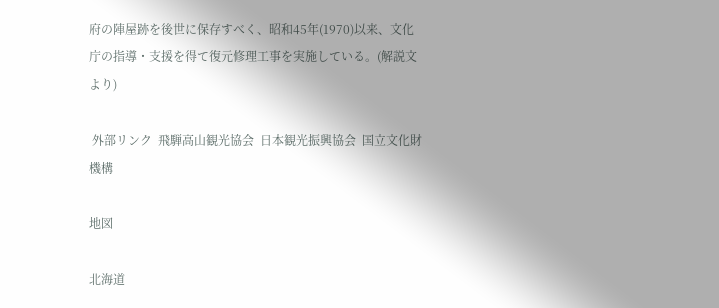府の陣屋跡を後世に保存すべく、昭和45年(1970)以来、文化庁の指導・支援を得て復元修理工事を実施している。(解説文より)

 外部リンク  飛騨高山観光協会  日本観光振興協会  国立文化財機構

地図

北海道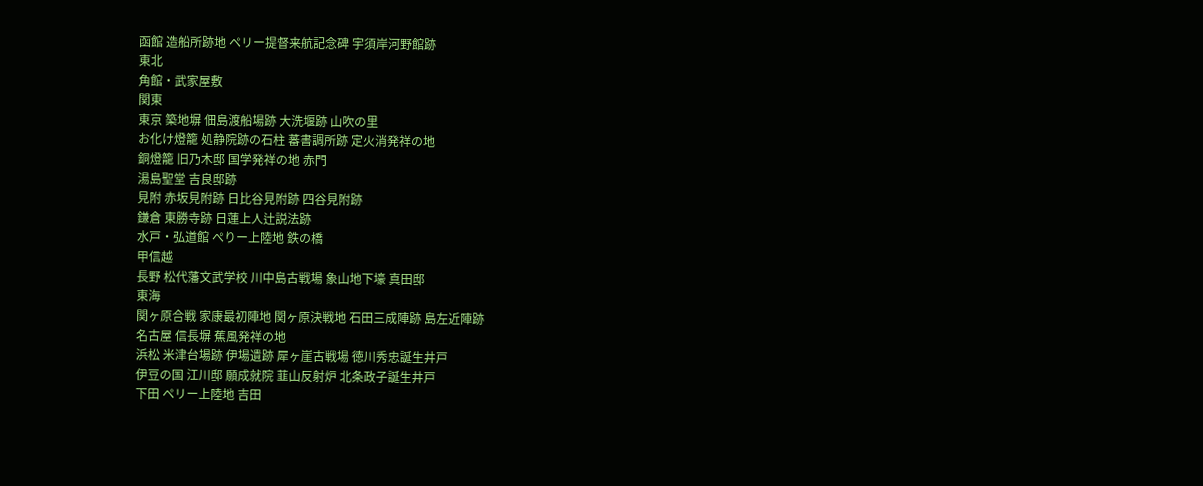函館 造船所跡地 ペリー提督来航記念碑 宇須岸河野館跡
東北
角館・武家屋敷
関東
東京 築地塀 佃島渡船場跡 大洗堰跡 山吹の里
お化け燈籠 処静院跡の石柱 蕃書調所跡 定火消発祥の地
銅燈籠 旧乃木邸 国学発祥の地 赤門
湯島聖堂 吉良邸跡
見附 赤坂見附跡 日比谷見附跡 四谷見附跡
鎌倉 東勝寺跡 日蓮上人辻説法跡
水戸・弘道館 ぺりー上陸地 鉄の橋
甲信越
長野 松代藩文武学校 川中島古戦場 象山地下壕 真田邸
東海
関ヶ原合戦 家康最初陣地 関ヶ原決戦地 石田三成陣跡 島左近陣跡
名古屋 信長塀 蕉風発祥の地
浜松 米津台場跡 伊場遺跡 犀ヶ崖古戦場 徳川秀忠誕生井戸
伊豆の国 江川邸 願成就院 韮山反射炉 北条政子誕生井戸
下田 ペリー上陸地 吉田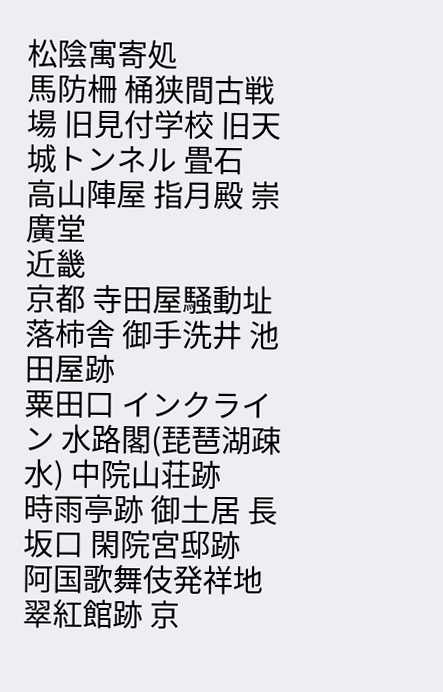松陰寓寄処
馬防柵 桶狭間古戦場 旧見付学校 旧天城トンネル 畳石
高山陣屋 指月殿 崇廣堂
近畿
京都 寺田屋騒動址 落柿舎 御手洗井 池田屋跡
粟田口 インクライン 水路閣(琵琶湖疎水) 中院山荘跡
時雨亭跡 御土居 長坂口 閑院宮邸跡
阿国歌舞伎発祥地 翠紅館跡 京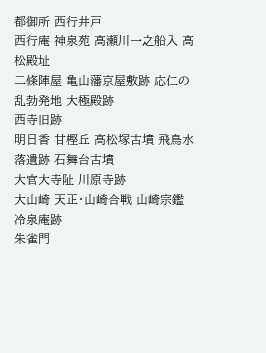都御所 西行井戸
西行庵 神泉苑 高瀬川一之船入 高松殿址
二條陣屋 亀山藩京屋敷跡 応仁の乱勃発地 大極殿跡
西寺旧跡
明日香 甘樫丘 高松塚古墳 飛鳥水落遺跡 石舞台古墳
大官大寺阯 川原寺跡
大山崎 天正・山崎合戦 山崎宗鑑冷泉庵跡
朱雀門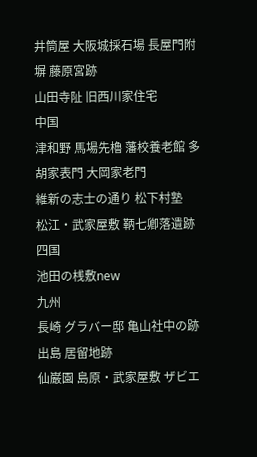井筒屋 大阪城採石場 長屋門附塀 藤原宮跡
山田寺阯 旧西川家住宅
中国
津和野 馬場先櫓 藩校養老館 多胡家表門 大岡家老門
維新の志士の通り 松下村塾
松江・武家屋敷 鞆七卿落遺跡
四国
池田の桟敷new
九州
長崎 グラバー邸 亀山社中の跡 出島 居留地跡
仙巌園 島原・武家屋敷 ザビエ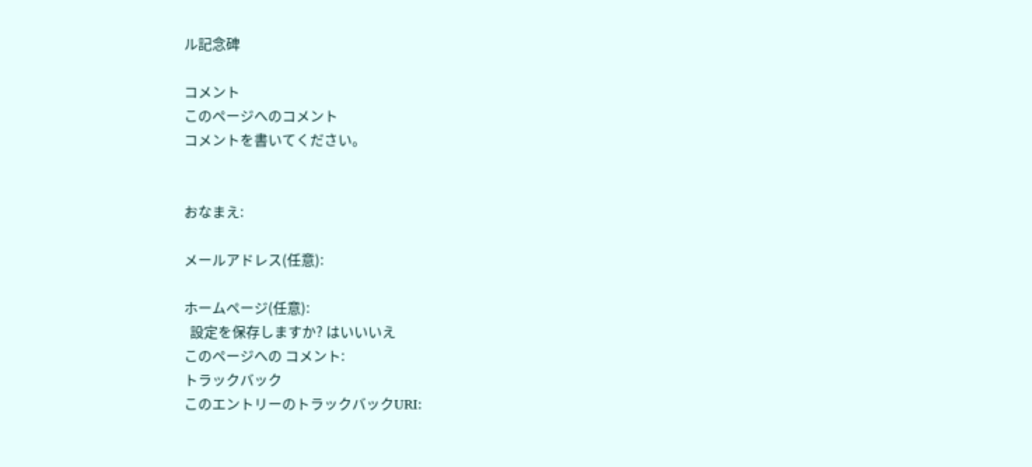ル記念碑

コメント
このページへのコメント
コメントを書いてください。


おなまえ:

メールアドレス(任意):

ホームページ(任意):
  設定を保存しますか? はいいいえ
このページへの コメント:
トラックバック
このエントリーのトラックバックURI: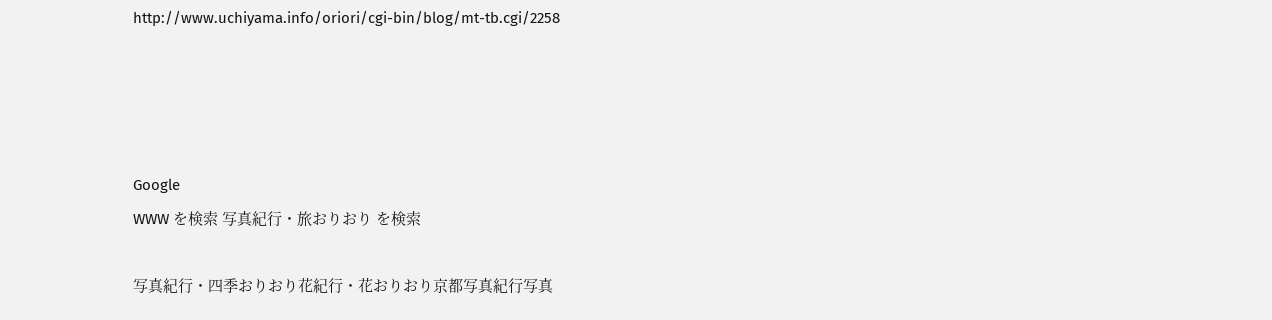http://www.uchiyama.info/oriori/cgi-bin/blog/mt-tb.cgi/2258




Google
WWW を検索 写真紀行・旅おりおり を検索

写真紀行・四季おりおり花紀行・花おりおり京都写真紀行写真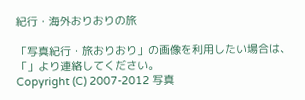紀行・海外おりおりの旅

「写真紀行・旅おりおり」の画像を利用したい場合は、「」より連絡してください。
Copyright (C) 2007-2012 写真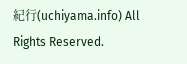紀行(uchiyama.info) All Rights Reserved.